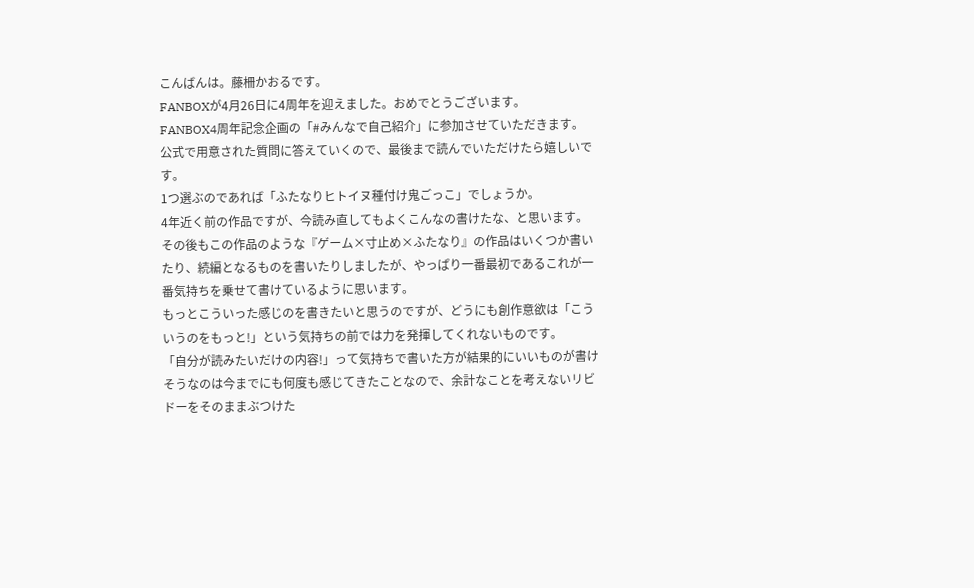こんばんは。藤柵かおるです。
FANBOXが4月26日に4周年を迎えました。おめでとうございます。
FANBOX4周年記念企画の「#みんなで自己紹介」に参加させていただきます。
公式で用意された質問に答えていくので、最後まで読んでいただけたら嬉しいです。
1つ選ぶのであれば「ふたなりヒトイヌ種付け鬼ごっこ」でしょうか。
4年近く前の作品ですが、今読み直してもよくこんなの書けたな、と思います。
その後もこの作品のような『ゲーム×寸止め×ふたなり』の作品はいくつか書いたり、続編となるものを書いたりしましたが、やっぱり一番最初であるこれが一番気持ちを乗せて書けているように思います。
もっとこういった感じのを書きたいと思うのですが、どうにも創作意欲は「こういうのをもっと!」という気持ちの前では力を発揮してくれないものです。
「自分が読みたいだけの内容!」って気持ちで書いた方が結果的にいいものが書けそうなのは今までにも何度も感じてきたことなので、余計なことを考えないリビドーをそのままぶつけた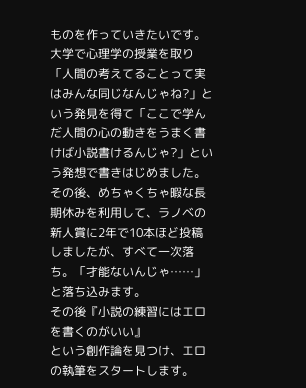ものを作っていきたいです。
大学で心理学の授業を取り「人間の考えてることって実はみんな同じなんじゃね?」という発見を得て「ここで学んだ人間の心の動きをうまく書けば小説書けるんじゃ?」という発想で書きはじめました。
その後、めちゃくちゃ暇な長期休みを利用して、ラノベの新人賞に2年で10本ほど投稿しましたが、すべて一次落ち。「才能ないんじゃ……」と落ち込みます。
その後『小説の練習にはエロを書くのがいい』
という創作論を見つけ、エロの執筆をスタートします。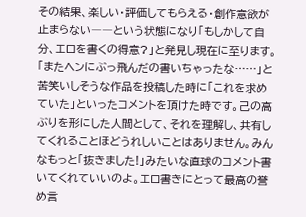その結果、楽しい・評価してもらえる・創作意欲が止まらない――という状態になり「もしかして自分、エロを書くの得意?」と発見し現在に至ります。
「またヘンにぶっ飛んだの書いちゃったな……」と苦笑いしそうな作品を投稿した時に「これを求めていた」といったコメントを頂けた時です。己の高ぶりを形にした人間として、それを理解し、共有してくれることほどうれしいことはありません。みんなもっと「抜きました!」みたいな直球のコメント書いてくれていいのよ。エロ書きにとって最高の誉め言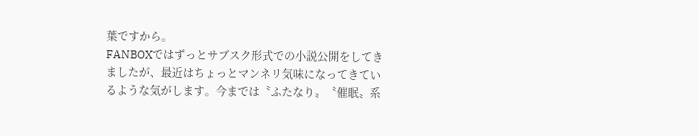葉ですから。
FANBOXではずっとサブスク形式での小説公開をしてきましたが、最近はちょっとマンネリ気味になってきているような気がします。今までは〝ふたなり〟〝催眠〟系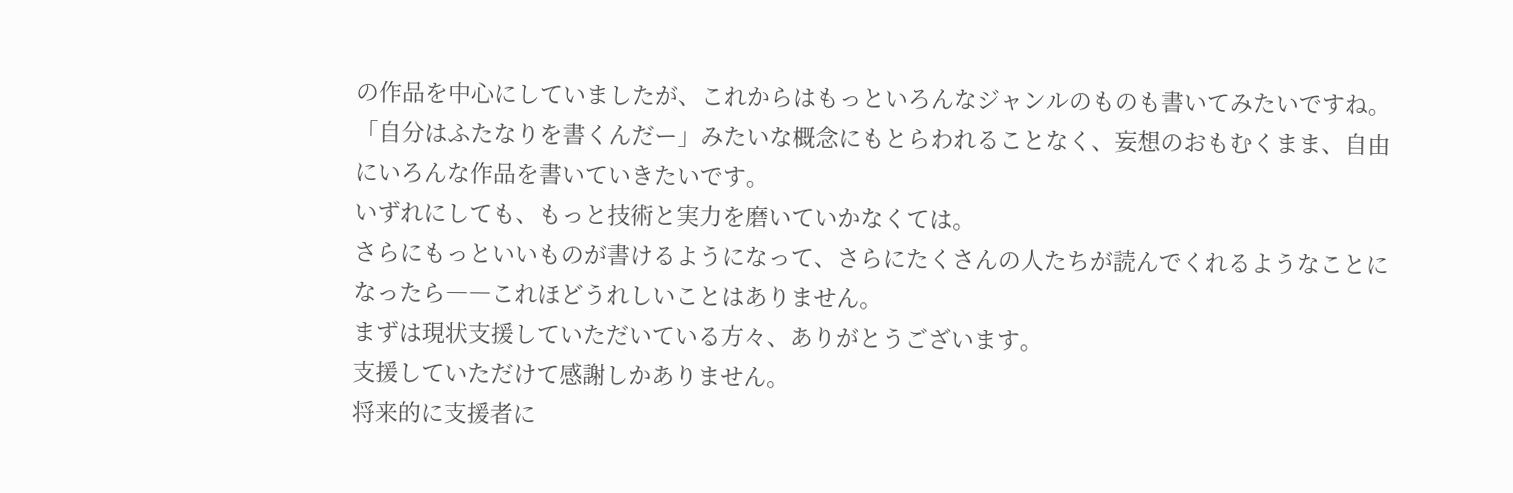の作品を中心にしていましたが、これからはもっといろんなジャンルのものも書いてみたいですね。
「自分はふたなりを書くんだー」みたいな概念にもとらわれることなく、妄想のおもむくまま、自由にいろんな作品を書いていきたいです。
いずれにしても、もっと技術と実力を磨いていかなくては。
さらにもっといいものが書けるようになって、さらにたくさんの人たちが読んでくれるようなことになったら――これほどうれしいことはありません。
まずは現状支援していただいている方々、ありがとうございます。
支援していただけて感謝しかありません。
将来的に支援者に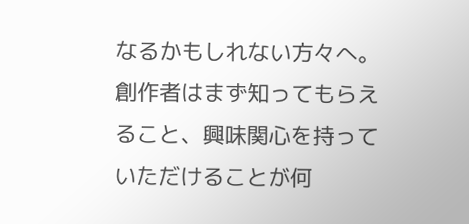なるかもしれない方々へ。
創作者はまず知ってもらえること、興味関心を持っていただけることが何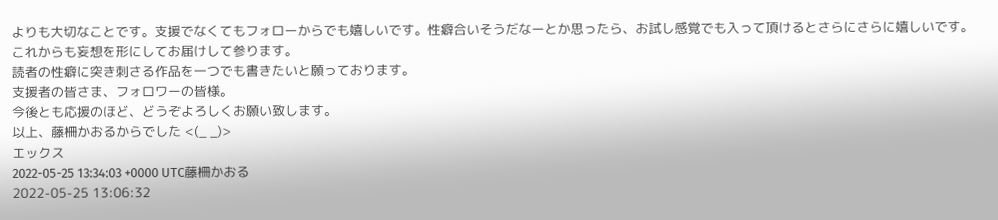よりも大切なことです。支援でなくてもフォローからでも嬉しいです。性癖合いそうだなーとか思ったら、お試し感覚でも入って頂けるとさらにさらに嬉しいです。
これからも妄想を形にしてお届けして参ります。
読者の性癖に突き刺さる作品を一つでも書きたいと願っております。
支援者の皆さま、フォロワーの皆様。
今後とも応援のほど、どうぞよろしくお願い致します。
以上、藤柵かおるからでした <(_ _)>
エックス
2022-05-25 13:34:03 +0000 UTC藤柵かおる
2022-05-25 13:06:32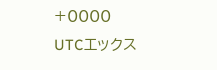+0000 UTCエックス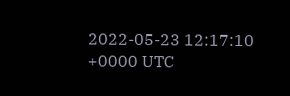2022-05-23 12:17:10 +0000 UTC